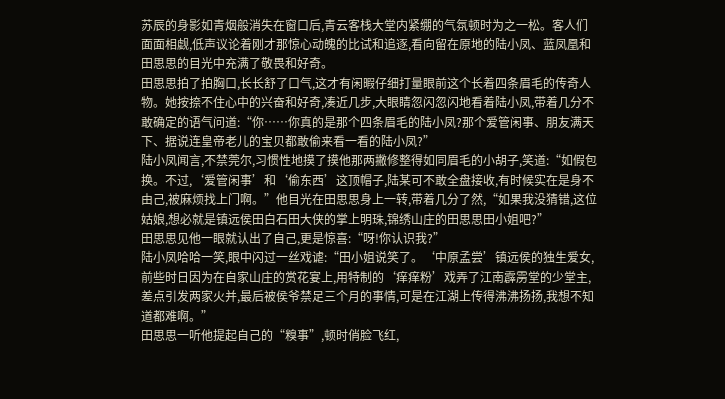苏辰的身影如青烟般消失在窗口后,青云客栈大堂内紧绷的气氛顿时为之一松。客人们面面相觑,低声议论着刚才那惊心动魄的比试和追逐,看向留在原地的陆小凤、蓝凤凰和田思思的目光中充满了敬畏和好奇。
田思思拍了拍胸口,长长舒了口气,这才有闲暇仔细打量眼前这个长着四条眉毛的传奇人物。她按捺不住心中的兴奋和好奇,凑近几步,大眼睛忽闪忽闪地看着陆小凤,带着几分不敢确定的语气问道:“你……你真的是那个四条眉毛的陆小凤?那个爱管闲事、朋友满天下、据说连皇帝老儿的宝贝都敢偷来看一看的陆小凤?”
陆小凤闻言,不禁莞尔,习惯性地摸了摸他那两撇修整得如同眉毛的小胡子,笑道:“如假包换。不过,‘爱管闲事’和‘偷东西’这顶帽子,陆某可不敢全盘接收,有时候实在是身不由己,被麻烦找上门啊。”他目光在田思思身上一转,带着几分了然,“如果我没猜错,这位姑娘,想必就是镇远侯田白石田大侠的掌上明珠,锦绣山庄的田思思田小姐吧?”
田思思见他一眼就认出了自己,更是惊喜:“呀!你认识我?”
陆小凤哈哈一笑,眼中闪过一丝戏谑:“田小姐说笑了。‘中原孟尝’镇远侯的独生爱女,前些时日因为在自家山庄的赏花宴上,用特制的‘痒痒粉’戏弄了江南霹雳堂的少堂主,差点引发两家火并,最后被侯爷禁足三个月的事情,可是在江湖上传得沸沸扬扬,我想不知道都难啊。”
田思思一听他提起自己的“糗事”,顿时俏脸飞红,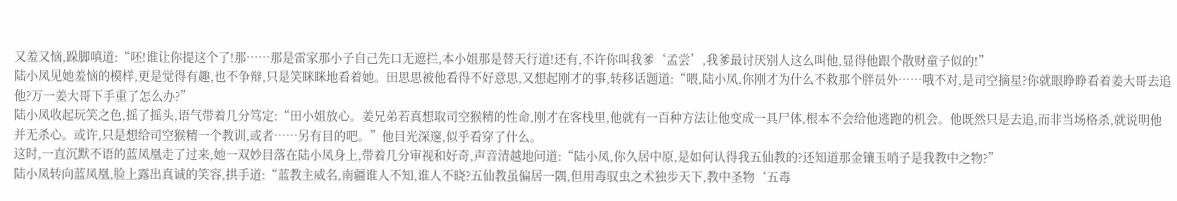又羞又恼,跺脚嗔道:“呸!谁让你提这个了!那……那是雷家那小子自己先口无遮拦,本小姐那是替天行道!还有,不许你叫我爹‘孟尝’,我爹最讨厌别人这么叫他,显得他跟个散财童子似的!”
陆小凤见她羞恼的模样,更是觉得有趣,也不争辩,只是笑眯眯地看着她。田思思被他看得不好意思,又想起刚才的事,转移话题道:“喂,陆小凤,你刚才为什么不救那个胖员外……哦不对,是司空摘星?你就眼睁睁看着姜大哥去追他?万一姜大哥下手重了怎么办?”
陆小凤收起玩笑之色,摇了摇头,语气带着几分笃定:“田小姐放心。姜兄弟若真想取司空猴精的性命,刚才在客栈里,他就有一百种方法让他变成一具尸体,根本不会给他逃跑的机会。他既然只是去追,而非当场格杀,就说明他并无杀心。或许,只是想给司空猴精一个教训,或者……另有目的吧。”他目光深邃,似乎看穿了什么。
这时,一直沉默不语的蓝凤凰走了过来,她一双妙目落在陆小凤身上,带着几分审视和好奇,声音清越地问道:“陆小凤,你久居中原,是如何认得我五仙教的?还知道那金镶玉哨子是我教中之物?”
陆小凤转向蓝凤凰,脸上露出真诚的笑容,拱手道:“蓝教主威名,南疆谁人不知,谁人不晓?五仙教虽偏居一隅,但用毒驭虫之术独步天下,教中圣物‘五毒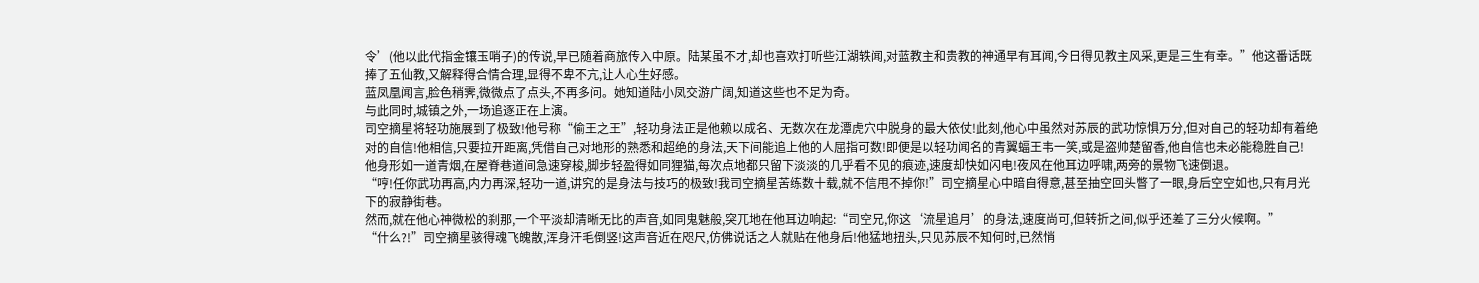令’(他以此代指金镶玉哨子)的传说,早已随着商旅传入中原。陆某虽不才,却也喜欢打听些江湖轶闻,对蓝教主和贵教的神通早有耳闻,今日得见教主风采,更是三生有幸。”他这番话既捧了五仙教,又解释得合情合理,显得不卑不亢,让人心生好感。
蓝凤凰闻言,脸色稍霁,微微点了点头,不再多问。她知道陆小凤交游广阔,知道这些也不足为奇。
与此同时,城镇之外,一场追逐正在上演。
司空摘星将轻功施展到了极致!他号称“偷王之王”,轻功身法正是他赖以成名、无数次在龙潭虎穴中脱身的最大依仗!此刻,他心中虽然对苏辰的武功惊惧万分,但对自己的轻功却有着绝对的自信!他相信,只要拉开距离,凭借自己对地形的熟悉和超绝的身法,天下间能追上他的人屈指可数!即便是以轻功闻名的青翼蝠王韦一笑,或是盗帅楚留香,他自信也未必能稳胜自己!
他身形如一道青烟,在屋脊巷道间急速穿梭,脚步轻盈得如同狸猫,每次点地都只留下淡淡的几乎看不见的痕迹,速度却快如闪电!夜风在他耳边呼啸,两旁的景物飞速倒退。
“哼!任你武功再高,内力再深,轻功一道,讲究的是身法与技巧的极致!我司空摘星苦练数十载,就不信甩不掉你!”司空摘星心中暗自得意,甚至抽空回头瞥了一眼,身后空空如也,只有月光下的寂静街巷。
然而,就在他心神微松的刹那,一个平淡却清晰无比的声音,如同鬼魅般,突兀地在他耳边响起:“司空兄,你这‘流星追月’的身法,速度尚可,但转折之间,似乎还差了三分火候啊。”
“什么?!”司空摘星骇得魂飞魄散,浑身汗毛倒竖!这声音近在咫尺,仿佛说话之人就贴在他身后!他猛地扭头,只见苏辰不知何时,已然悄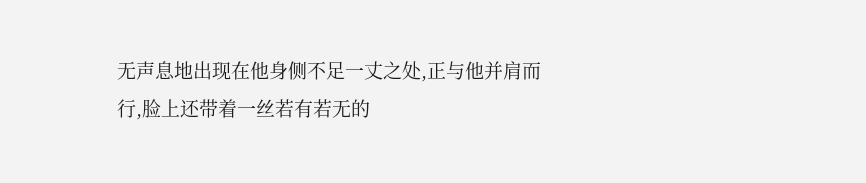无声息地出现在他身侧不足一丈之处,正与他并肩而行,脸上还带着一丝若有若无的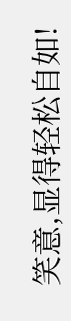笑意,显得轻松自如!